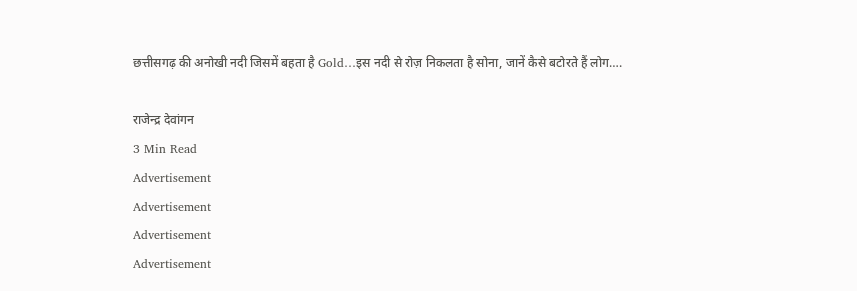छत्तीसगढ़ की अनोखी नदी जिसमें बहता है Gold…इस नदी से रोज़ निकलता है सोना, जानें कैसे बटोरते हैं लोग….

राजेन्द्र देवांगन
3 Min Read
Advertisement
Advertisement
Advertisement
Advertisement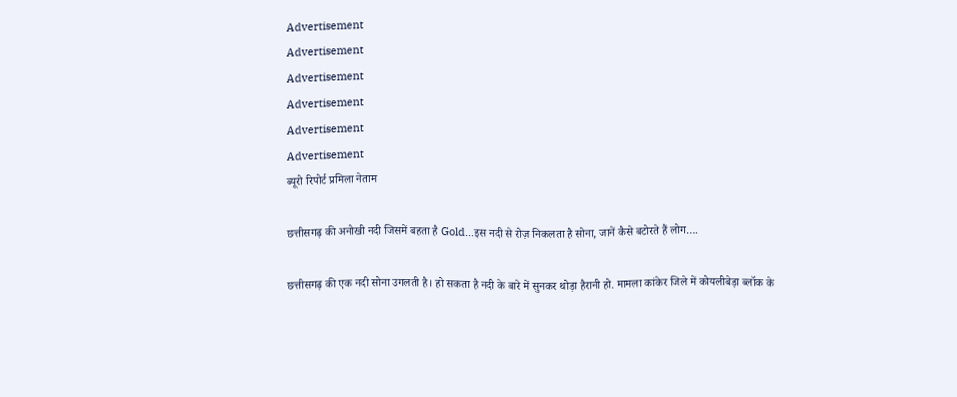Advertisement
Advertisement
Advertisement
Advertisement
Advertisement
Advertisement
ब्यूरो रिपोर्ट प्रमिला नेताम

छत्तीसगढ़ की अनोखी नदी जिसमें बहता है Gold…इस नदी से रोज़ निकलता है सोना, जानें कैसे बटोरते हैं लोग….

छत्तीसगढ़ की एक नदी सोना उगलती है। हो सकता है नदी के बारे में सुनकर थोड़ा हैरानी हो. मामला कांकेर जिले में कोयलीबेड़ा ब्लॉक के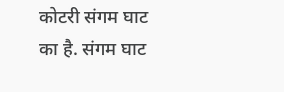कोटरी संगम घाट का है. संगम घाट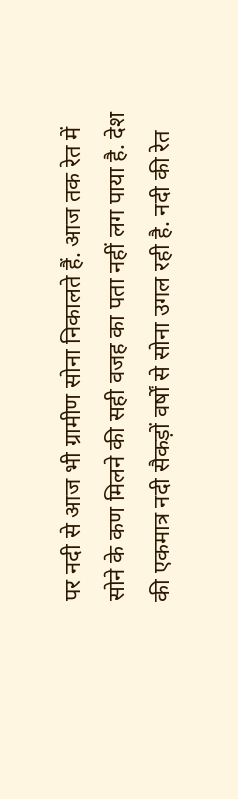पर नदी से आज भी ग्रामीण सोना निकालते हैं. आज तक रेत में सोने के कण मिलने की सही वजह का पता नहीं लग पाया है. देश की एकमात्र नदी सैकड़ों वर्षों से सोना उगल रही है. नदी की रेत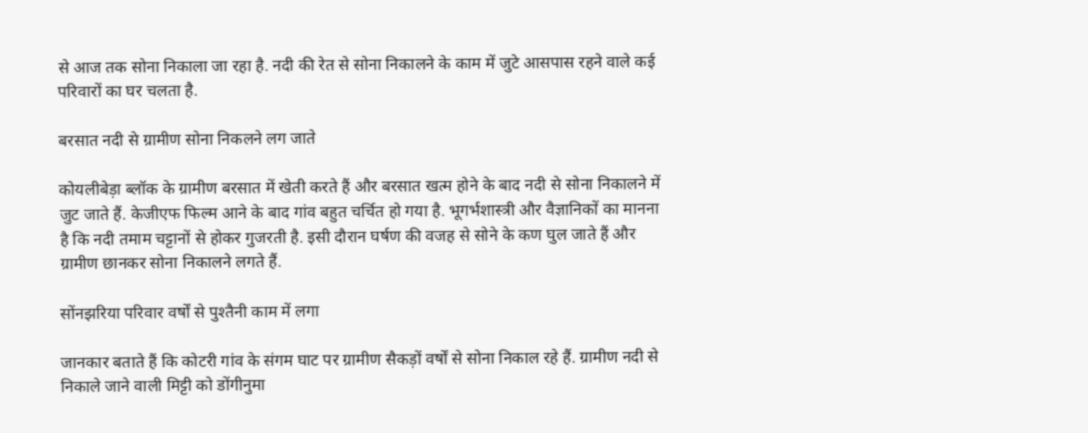से आज तक सोना निकाला जा रहा है. नदी की रेत से सोना निकालने के काम में जुटे आसपास रहने वाले कई परिवारों का घर चलता है.

बरसात नदी से ग्रामीण सोना निकलने लग जाते

कोयलीबेड़ा ब्लॉक के ग्रामीण बरसात में खेती करते हैं और बरसात खत्म होने के बाद नदी से सोना निकालने में जुट जाते हैं. केजीएफ फिल्म आने के बाद गांव बहुत चर्चित हो गया है. भूगर्भशास्त्री और वैज्ञानिकों का मानना है कि नदी तमाम चट्टानों से होकर गुजरती है. इसी दौरान घर्षण की वजह से सोने के कण घुल जाते हैं और ग्रामीण छानकर सोना निकालने लगते हैं.

सोंनझरिया परिवार वर्षों से पुश्तैनी काम में लगा

जानकार बताते हैं कि कोटरी गांव के संगम घाट पर ग्रामीण सैकड़ों वर्षों से सोना निकाल रहे हैं. ग्रामीण नदी से निकाले जाने वाली मिट्टी को डोंगीनुमा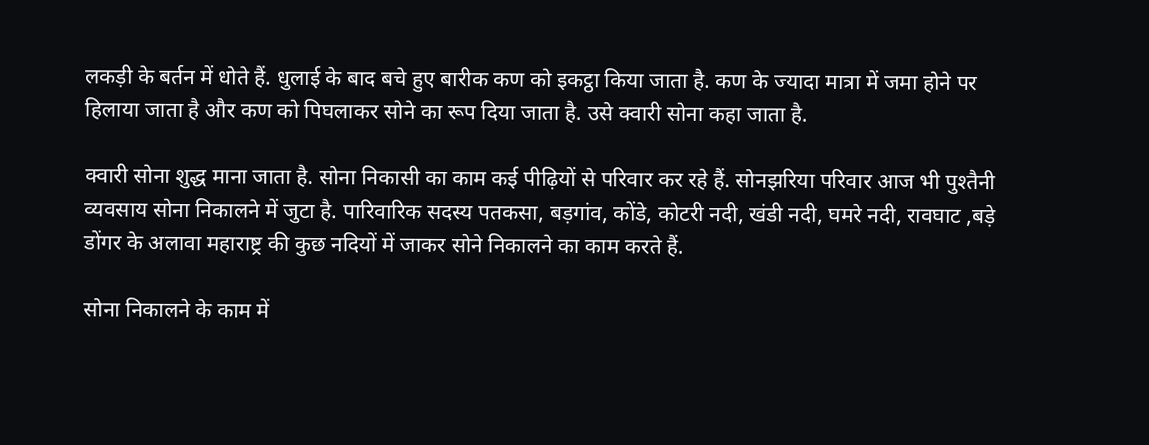लकड़ी के बर्तन में धोते हैं. धुलाई के बाद बचे हुए बारीक कण को इकट्ठा किया जाता है. कण के ज्यादा मात्रा में जमा होने पर हिलाया जाता है और कण को पिघलाकर सोने का रूप दिया जाता है. उसे क्वारी सोना कहा जाता है.

क्वारी सोना शुद्ध माना जाता है. सोना निकासी का काम कई पीढ़ियों से परिवार कर रहे हैं. सोनझरिया परिवार आज भी पुश्तैनी व्यवसाय सोना निकालने में जुटा है. पारिवारिक सदस्य पतकसा, बड़गांव, कोंडे, कोटरी नदी, खंडी नदी, घमरे नदी, रावघाट ,बड़े डोंगर के अलावा महाराष्ट्र की कुछ नदियों में जाकर सोने निकालने का काम करते हैं.

सोना निकालने के काम में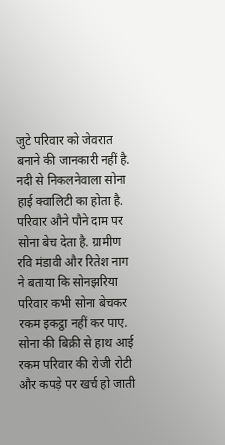जुटे परिवार को जेवरात बनाने की जानकारी नहीं है. नदी से निकलनेवाला सोना हाई क्वालिटी का होता है. परिवार औने पौने दाम पर सोना बेच देता है. ग्रामीण रवि मंडावी और रितेश नाग ने बताया कि सोनझरिया परिवार कभी सोना बेचकर रकम इकट्ठा नहीं कर पाए. सोना की बिक्री से हाथ आई रकम परिवार की रोजी रोटी और कपड़े पर खर्च हो जाती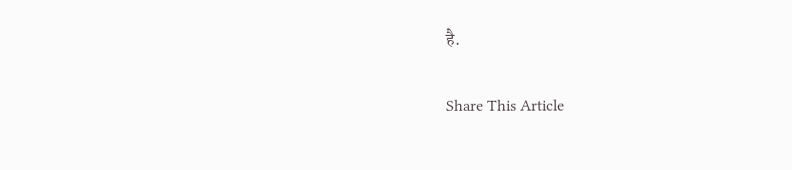है.

Share This Article